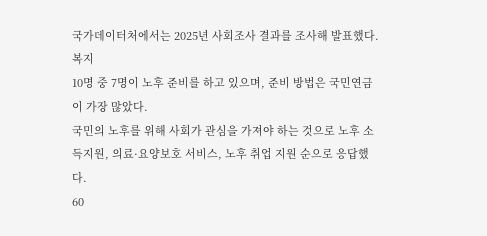국가데이터처에서는 2025년 사회조사 결과를 조사해 발표했다.
복지
10명 중 7명이 노후 준비를 하고 있으며, 준비 방법은 국민연금이 가장 많았다.
국민의 노후를 위해 사회가 관심을 가져야 하는 것으로 노후 소득지원, 의료·요양보호 서비스, 노후 취업 지원 순으로 응답했다.
60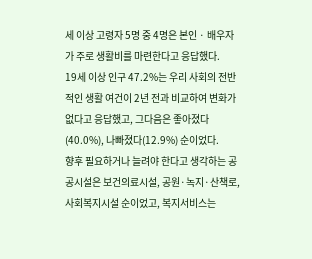세 이상 고령자 5명 중 4명은 본인 · 배우자가 주로 생활비를 마련한다고 응답했다.
19세 이상 인구 47.2%는 우리 사회의 전반적인 생활 여건이 2년 전과 비교하여 변화가 없다고 응답했고, 그다음은 좋아졌다(40.0%), 나빠졌다(12.9%) 순이었다.
향후 필요하거나 늘려야 한다고 생각하는 공공시설은 보건의료시설, 공원·녹지·산책로, 사회복지시설 순이었고, 복지서비스는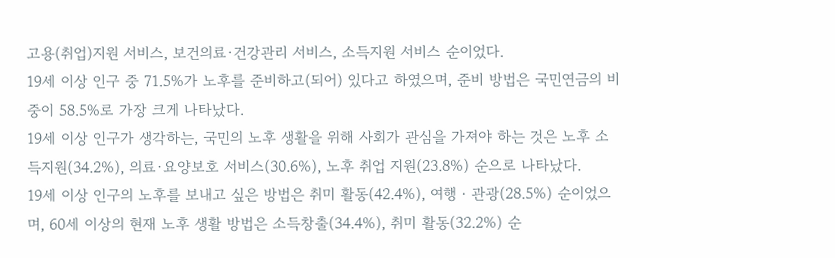고용(취업)지원 서비스, 보건의료·건강관리 서비스, 소득지원 서비스 순이었다.
19세 이상 인구 중 71.5%가 노후를 준비하고(되어) 있다고 하였으며, 준비 방법은 국민연금의 비중이 58.5%로 가장 크게 나타났다.
19세 이상 인구가 생각하는, 국민의 노후 생활을 위해 사회가 관심을 가져야 하는 것은 노후 소득지원(34.2%), 의료·요양보호 서비스(30.6%), 노후 취업 지원(23.8%) 순으로 나타났다.
19세 이상 인구의 노후를 보내고 싶은 방법은 취미 활동(42.4%), 여행‧관광(28.5%) 순이었으며, 60세 이상의 현재 노후 생활 방법은 소득창출(34.4%), 취미 활동(32.2%) 순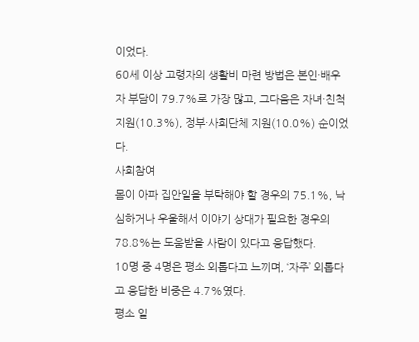이었다.
60세 이상 고령자의 생활비 마련 방법은 본인·배우자 부담이 79.7%로 가장 많고, 그다음은 자녀·친척 지원(10.3%), 정부·사회단체 지원(10.0%) 순이었다.
사회참여
몸이 아파 집안일을 부탁해야 할 경우의 75.1%, 낙심하거나 우울해서 이야기 상대가 필요한 경우의 78.8%는 도움받을 사람이 있다고 응답했다.
10명 중 4명은 평소 외롭다고 느끼며, ‘자주’ 외롭다고 응답한 비중은 4.7%였다.
평소 일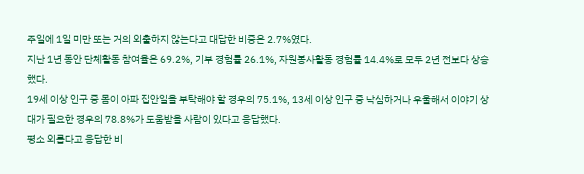주일에 1일 미만 또는 거의 외출하지 않는다고 대답한 비중은 2.7%였다.
지난 1년 동안 단체활동 참여율은 69.2%, 기부 경험률 26.1%, 자원봉사활동 경험률 14.4%로 모두 2년 전보다 상승했다.
19세 이상 인구 중 몸이 아파 집안일을 부탁해야 할 경우의 75.1%, 13세 이상 인구 중 낙심하거나 우울해서 이야기 상대가 필요한 경우의 78.8%가 도움받을 사람이 있다고 응답했다.
평소 외롭다고 응답한 비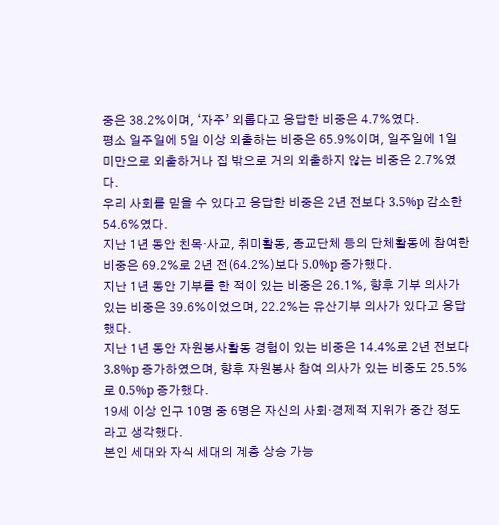중은 38.2%이며, ‘자주’ 외롭다고 응답한 비중은 4.7%였다.
평소 일주일에 5일 이상 외출하는 비중은 65.9%이며, 일주일에 1일 미만으로 외출하거나 집 밖으로 거의 외출하지 않는 비중은 2.7%였다.
우리 사회를 믿을 수 있다고 응답한 비중은 2년 전보다 3.5%p 감소한 54.6%였다.
지난 1년 동안 친목·사교, 취미활동, 종교단체 등의 단체활동에 참여한 비중은 69.2%로 2년 전(64.2%)보다 5.0%p 증가했다.
지난 1년 동안 기부를 한 적이 있는 비중은 26.1%, 향후 기부 의사가 있는 비중은 39.6%이었으며, 22.2%는 유산기부 의사가 있다고 응답했다.
지난 1년 동안 자원봉사활동 경험이 있는 비중은 14.4%로 2년 전보다 3.8%p 증가하였으며, 향후 자원봉사 참여 의사가 있는 비중도 25.5%로 0.5%p 증가했다.
19세 이상 인구 10명 중 6명은 자신의 사회·경제적 지위가 중간 정도라고 생각했다.
본인 세대와 자식 세대의 계층 상승 가능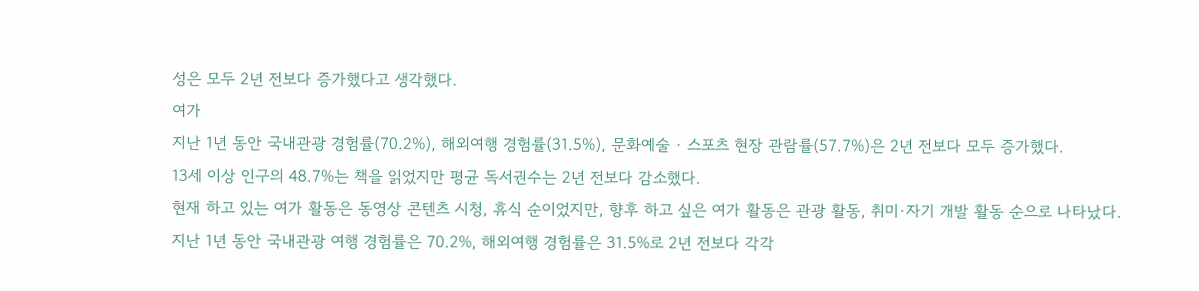성은 모두 2년 전보다 증가했다고 생각했다.
여가
지난 1년 동안 국내관광 경험률(70.2%), 해외여행 경험률(31.5%), 문화예술 · 스포츠 현장 관람률(57.7%)은 2년 전보다 모두 증가했다.
13세 이상 인구의 48.7%는 책을 읽었지만 평균 독서권수는 2년 전보다 감소했다.
현재 하고 있는 여가 활동은 동영상 콘텐츠 시청, 휴식 순이었지만, 향후 하고 싶은 여가 활동은 관광 활동, 취미·자기 개발 활동 순으로 나타났다.
지난 1년 동안 국내관광 여행 경험률은 70.2%, 해외여행 경험률은 31.5%로 2년 전보다 각각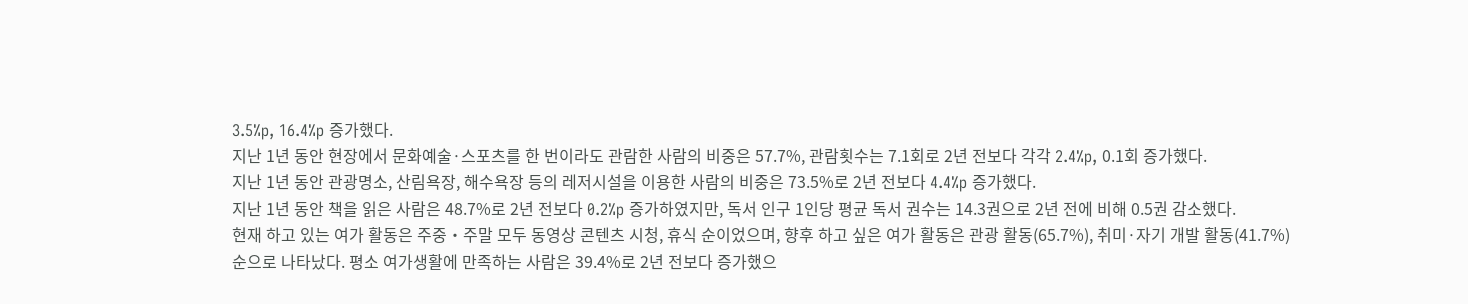3.5%p, 16.4%p 증가했다.
지난 1년 동안 현장에서 문화예술·스포츠를 한 번이라도 관람한 사람의 비중은 57.7%, 관람횟수는 7.1회로 2년 전보다 각각 2.4%p, 0.1회 증가했다.
지난 1년 동안 관광명소, 산림욕장, 해수욕장 등의 레저시설을 이용한 사람의 비중은 73.5%로 2년 전보다 4.4%p 증가했다.
지난 1년 동안 책을 읽은 사람은 48.7%로 2년 전보다 0.2%p 증가하였지만, 독서 인구 1인당 평균 독서 권수는 14.3권으로 2년 전에 비해 0.5권 감소했다.
현재 하고 있는 여가 활동은 주중‧주말 모두 동영상 콘텐츠 시청, 휴식 순이었으며, 향후 하고 싶은 여가 활동은 관광 활동(65.7%), 취미·자기 개발 활동(41.7%) 순으로 나타났다. 평소 여가생활에 만족하는 사람은 39.4%로 2년 전보다 증가했으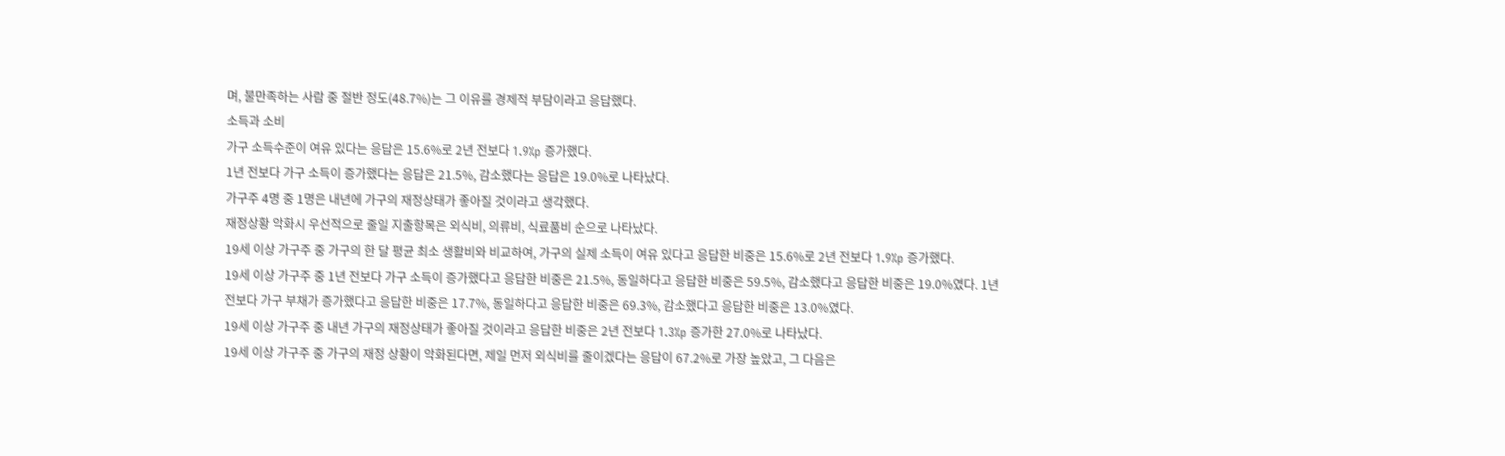며, 불만족하는 사람 중 절반 정도(48.7%)는 그 이유를 경제적 부담이라고 응답했다.
소득과 소비
가구 소득수준이 여유 있다는 응답은 15.6%로 2년 전보다 1.9%p 증가했다.
1년 전보다 가구 소득이 증가했다는 응답은 21.5%, 감소했다는 응답은 19.0%로 나타났다.
가구주 4명 중 1명은 내년에 가구의 재정상태가 좋아질 것이라고 생각했다.
재정상황 악화시 우선적으로 줄일 지출항목은 외식비, 의류비, 식료품비 순으로 나타났다.
19세 이상 가구주 중 가구의 한 달 평균 최소 생활비와 비교하여, 가구의 실제 소득이 여유 있다고 응답한 비중은 15.6%로 2년 전보다 1.9%p 증가했다.
19세 이상 가구주 중 1년 전보다 가구 소득이 증가했다고 응답한 비중은 21.5%, 동일하다고 응답한 비중은 59.5%, 감소했다고 응답한 비중은 19.0%였다. 1년 전보다 가구 부채가 증가했다고 응답한 비중은 17.7%, 동일하다고 응답한 비중은 69.3%, 감소했다고 응답한 비중은 13.0%였다.
19세 이상 가구주 중 내년 가구의 재정상태가 좋아질 것이라고 응답한 비중은 2년 전보다 1.3%p 증가한 27.0%로 나타났다.
19세 이상 가구주 중 가구의 재정 상황이 악화된다면, 제일 먼저 외식비를 줄이겠다는 응답이 67.2%로 가장 높았고, 그 다음은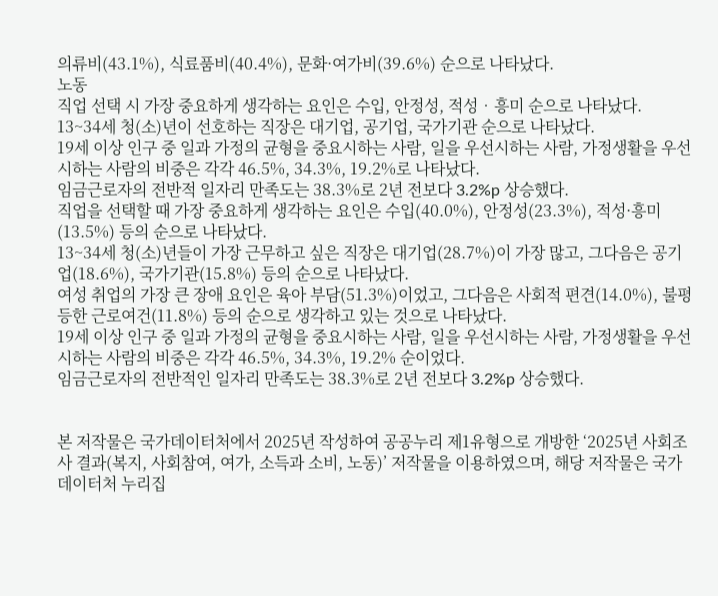의류비(43.1%), 식료품비(40.4%), 문화·여가비(39.6%) 순으로 나타났다.
노동
직업 선택 시 가장 중요하게 생각하는 요인은 수입, 안정성, 적성‧흥미 순으로 나타났다.
13~34세 청(소)년이 선호하는 직장은 대기업, 공기업, 국가기관 순으로 나타났다.
19세 이상 인구 중 일과 가정의 균형을 중요시하는 사람, 일을 우선시하는 사람, 가정생활을 우선시하는 사람의 비중은 각각 46.5%, 34.3%, 19.2%로 나타났다.
임금근로자의 전반적 일자리 만족도는 38.3%로 2년 전보다 3.2%p 상승했다.
직업을 선택할 때 가장 중요하게 생각하는 요인은 수입(40.0%), 안정성(23.3%), 적성·흥미(13.5%) 등의 순으로 나타났다.
13~34세 청(소)년들이 가장 근무하고 싶은 직장은 대기업(28.7%)이 가장 많고, 그다음은 공기업(18.6%), 국가기관(15.8%) 등의 순으로 나타났다.
여성 취업의 가장 큰 장애 요인은 육아 부담(51.3%)이었고, 그다음은 사회적 편견(14.0%), 불평등한 근로여건(11.8%) 등의 순으로 생각하고 있는 것으로 나타났다.
19세 이상 인구 중 일과 가정의 균형을 중요시하는 사람, 일을 우선시하는 사람, 가정생활을 우선시하는 사람의 비중은 각각 46.5%, 34.3%, 19.2% 순이었다.
임금근로자의 전반적인 일자리 만족도는 38.3%로 2년 전보다 3.2%p 상승했다.


본 저작물은 국가데이터처에서 2025년 작성하여 공공누리 제1유형으로 개방한 ‘2025년 사회조사 결과(복지, 사회참여, 여가, 소득과 소비, 노동)’ 저작물을 이용하였으며, 해당 저작물은 국가데이터처 누리집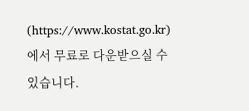(https://www.kostat.go.kr)에서 무료로 다운받으실 수 있습니다.